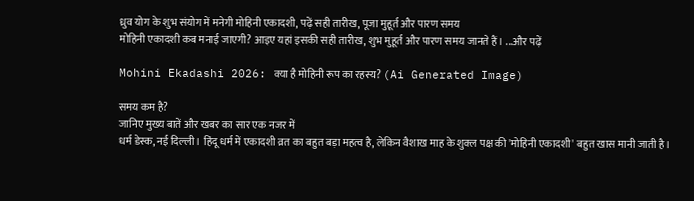ध्रुव योग के शुभ संयोग में मनेगी मोहिनी एकादशी, पढ़ें सही तारीख, पूजा मुहूर्त और पारण समय
मोहिनी एकादशी कब मनाई जाएगी? आइए यहां इसकी सही तारीख, शुभ मुहूर्त और पारण समय जानते हैं। ...और पढ़ें

Mohini Ekadashi 2026: क्या है मोहिनी रूप का रहस्य? (Ai Generated Image)

समय कम है?
जानिए मुख्य बातें और खबर का सार एक नजर में
धर्म डेस्क, नई दिल्ली। हिंदू धर्म में एकादशी व्रत का बहुत बड़ा महत्व है, लेकिन वैशाख माह के शुक्ल पक्ष की 'मोहिनी एकादशी' बहुत खास मानी जाती है।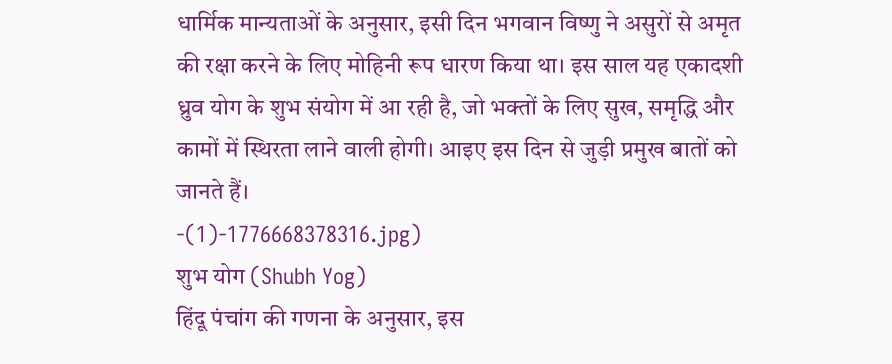धार्मिक मान्यताओं के अनुसार, इसी दिन भगवान विष्णु ने असुरों से अमृत की रक्षा करने के लिए मोहिनी रूप धारण किया था। इस साल यह एकादशी ध्रुव योग के शुभ संयोग में आ रही है, जो भक्तों के लिए सुख, समृद्धि और कामों में स्थिरता लाने वाली होगी। आइए इस दिन से जुड़ी प्रमुख बातों को जानते हैं।
-(1)-1776668378316.jpg)
शुभ योग (Shubh Yog)
हिंदू पंचांग की गणना के अनुसार, इस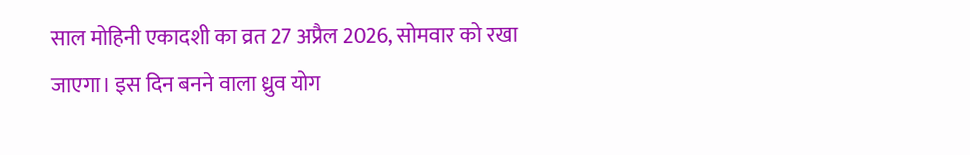साल मोहिनी एकादशी का व्रत 27 अप्रैल 2026, सोमवार को रखा जाएगा। इस दिन बनने वाला ध्रुव योग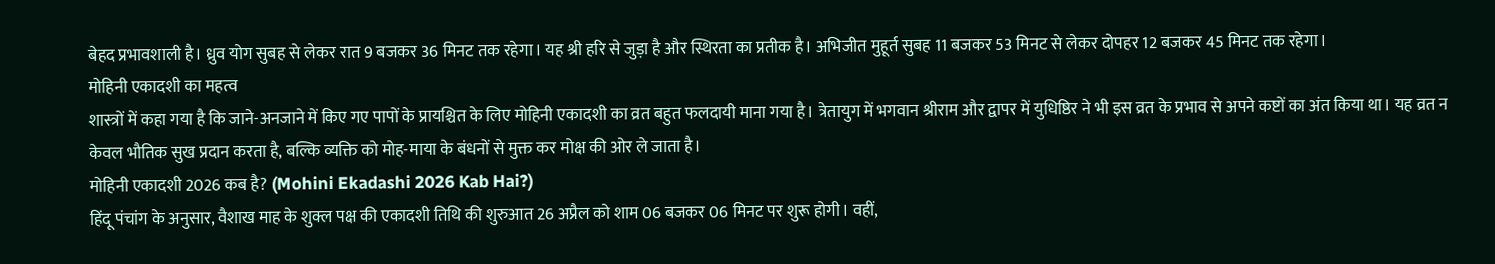बेहद प्रभावशाली है। ध्रुव योग सुबह से लेकर रात 9 बजकर 36 मिनट तक रहेगा। यह श्री हरि से जुड़ा है और स्थिरता का प्रतीक है। अभिजीत मुहूर्त सुबह 11 बजकर 53 मिनट से लेकर दोपहर 12 बजकर 45 मिनट तक रहेगा।
मोहिनी एकादशी का महत्व
शास्त्रों में कहा गया है कि जाने-अनजाने में किए गए पापों के प्रायश्चित के लिए मोहिनी एकादशी का व्रत बहुत फलदायी माना गया है। त्रेतायुग में भगवान श्रीराम और द्वापर में युधिष्ठिर ने भी इस व्रत के प्रभाव से अपने कष्टों का अंत किया था। यह व्रत न केवल भौतिक सुख प्रदान करता है, बल्कि व्यक्ति को मोह-माया के बंधनों से मुक्त कर मोक्ष की ओर ले जाता है।
मोहिनी एकादशी 2026 कब है? (Mohini Ekadashi 2026 Kab Hai?)
हिंदू पंचांग के अनुसार, वैशाख माह के शुक्ल पक्ष की एकादशी तिथि की शुरुआत 26 अप्रैल को शाम 06 बजकर 06 मिनट पर शुरू होगी। वहीं,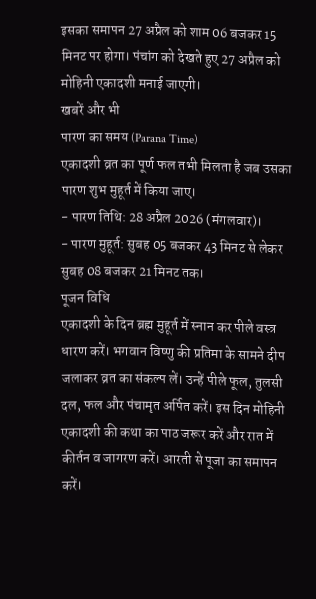इसका समापन 27 अप्रैल को शाम 06 बजकर 15 मिनट पर होगा। पंचांग को देखते हुए 27 अप्रैल को मोहिनी एकादशी मनाई जाएगी।
खबरें और भी
पारण का समय (Parana Time)
एकादशी व्रत का पूर्ण फल तभी मिलता है जब उसका पारण शुभ मुहूर्त में किया जाए।
- पारण तिथि: 28 अप्रैल 2026 (मंगलवार)।
- पारण मुहूर्त: सुबह 05 बजकर 43 मिनट से लेकर सुबह 08 बजकर 21 मिनट तक।
पूजन विधि
एकादशी के दिन ब्रह्म मुहूर्त में स्नान कर पीले वस्त्र धारण करें। भगवान विष्णु की प्रतिमा के सामने दीप जलाकर व्रत का संकल्प लें। उन्हें पीले फूल, तुलसी दल, फल और पंचामृत अर्पित करें। इस दिन मोहिनी एकादशी की कथा का पाठ जरूर करें और रात में कीर्तन व जागरण करें। आरती से पूजा का समापन करें।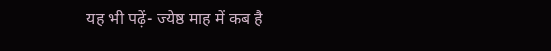यह भी पढ़ें- ज्येष्ठ माह में कब है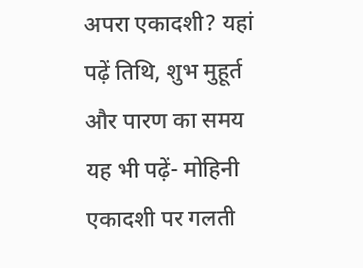अपरा एकादशी? यहां पढ़ें तिथि, शुभ मुहूर्त और पारण का समय
यह भी पढ़ें- मोहिनी एकादशी पर गलती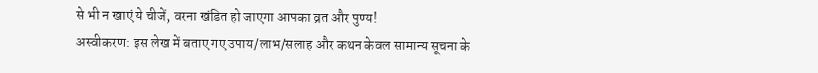से भी न खाएं ये चीजें, वरना खंडित हो जाएगा आपका व्रत और पुण्य!
अस्वीकरण: इस लेख में बताए गए उपाय/लाभ/सलाह और कथन केवल सामान्य सूचना के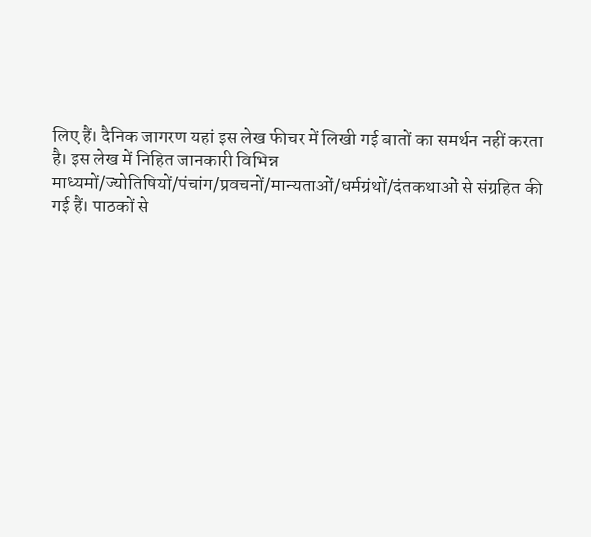लिए हैं। दैनिक जागरण यहां इस लेख फीचर में लिखी गई बातों का समर्थन नहीं करता है। इस लेख में निहित जानकारी विभिन्न माध्यमों/ज्योतिषियों/पंचांग/प्रवचनों/मान्यताओं/धर्मग्रंथों/दंतकथाओं से संग्रहित की गई हैं। पाठकों से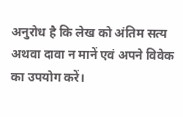अनुरोध है कि लेख को अंतिम सत्य अथवा दावा न मानें एवं अपने विवेक का उपयोग करें।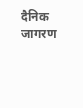दैनिक जागरण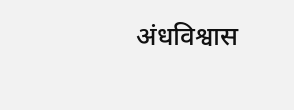अंधविश्वास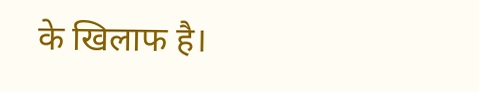के खिलाफ है।